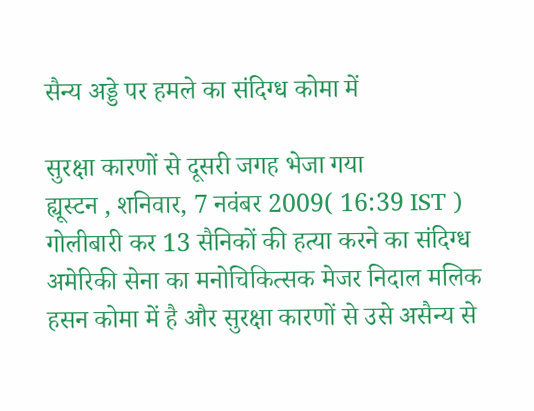सैन्य अड्डे पर हमले का संदिग्ध कोमा में

सुरक्षा कारणों से दूसरी जगह भेजा गया
ह्यूस्टन , शनिवार, 7 नवंबर 2009( 16:39 IST )
गोलीबारी कर 13 सैनिकों की हत्या करने का संदिग्ध अमेरिकी सेना का मनोचिकित्सक मेजर निदाल मलिक हसन कोमा में है और सुरक्षा कारणों से उसे असैन्य से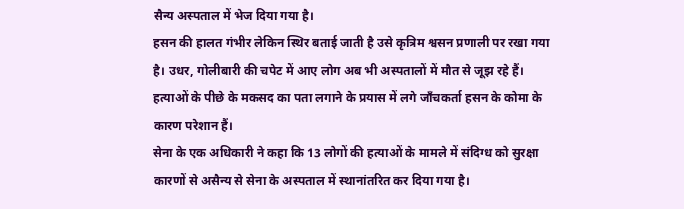सैन्य अस्पताल में भेज दिया गया है।
हसन की हालत गंभीर लेकिन स्थिर बताई जाती है उसे कृत्रिम श्वसन प्रणाली पर रखा गया है। उधर, गोलीबारी की चपेट में आए लोग अब भी अस्पतालों में मौत से जूझ रहे हैं। हत्याओं के पीछे के मकसद का पता लगाने के प्रयास में लगे जाँचकर्ता हसन के कोमा के कारण परेशान हैं।
सेना के एक अधिकारी ने कहा कि 13 लोगों की हत्याओं के मामले में संदिग्ध को सुरक्षा कारणों से असैन्य से सेना के अस्पताल में स्थानांतरित कर दिया गया है।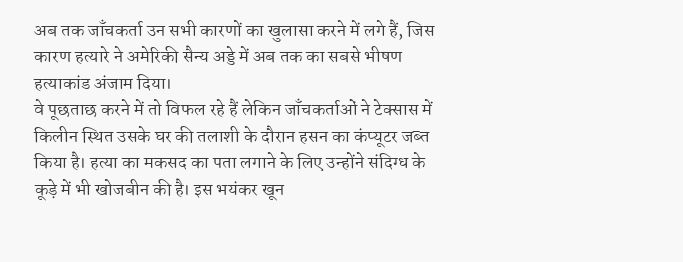अब तक जाँचकर्ता उन सभी कारणों का खुलासा करने में लगे हैं, जिस कारण हत्यारे ने अमेरिकी सैन्य अड्डे में अब तक का सबसे भीषण हत्याकांड अंजाम दिया।
वे पूछताछ करने में तो विफल रहे हैं लेकिन जाँचकर्ताओं ने टेक्सास में किलीन स्थित उसके घर की तलाशी के दौरान हसन का कंप्यूटर जब्त किया है। हत्या का मकसद का पता लगाने के लिए उन्होंने संदिग्ध के कूड़े में भी खोजबीन की है। इस भयंकर खून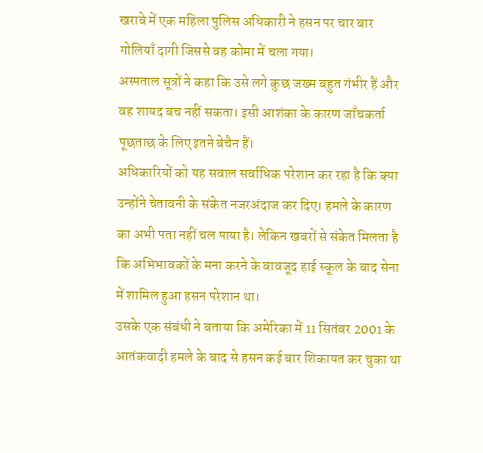खराबे में एक महिला पुलिस अधिकारी ने हसन पर चार बार गोलियाँ दागी जिससे वह कोमा में चला गया।
अस्पताल सूत्रों ने कहा कि उसे लगे कुछ जख्म बहुत गंभीर हैं और वह शायद बच नहीं सकता। इसी आशंका के कारण जाँचकर्ता पूछताछ के लिए इतने बेचैन हैं।
अधिकारियों को यह सवाल सर्वाधिक परेशान कर रहा है कि क्या उन्होंने चेतावनी के संकेत नजरअंदाज कर दिए। हमले के कारण का अभी पता नहीं चल पाया है। लेकिन खबरों से संकेत मिलता है कि अभिभावकों के मना करने के बावजूद हाई स्कूल के बाद सेना में शामिल हुआ हसन परेशान था।
उसके एक संबंधी ने बताया कि अमेरिका में 11 सितंबर 2001 के आतंकवादी हमले के बाद से हसन कई बार शिकायत कर चुका था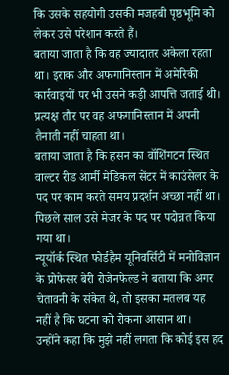कि उसके सहयोगी उसकी मजहबी पृष्ठभूमि को लेकर उसे परेशान करते हैं।
बताया जाता है कि वह ज्यादातर अकेला रहता था। इराक और अफगानिस्तान में अमेरिकी कार्रवाइयों पर भी उसने कड़ी आपत्ति जताई थी। प्रत्यक्ष तौर पर वह अफगानिस्तान में अपनी तैनाती नहीं चाहता था।
बताया जाता है कि हसन का वॉशिंगटन स्थित वाल्टर रीड आर्मी मेडिकल सेंटर में काउंसेलर के पद पर काम करते समय प्रदर्शन अच्छा नहीं था। पिछले साल उसे मेजर के पद पर पदोन्नत किया गया था।
न्यूयॉर्क स्थित फोर्डहैम यूनिवर्सिटी में मनोविज्ञान के प्रोफेसर बेरी रोजेनफेल्ड ने बताया कि अगर चेतावनी के संकेत थे, तो इसका मतलब यह नहीं है कि घटना को रोकना आसान था।
उन्होंने कहा कि मुझे नहीं लगता कि कोई इस हद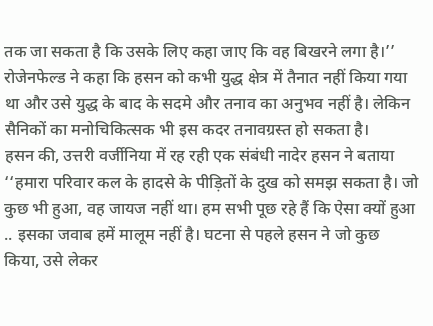तक जा सकता है कि उसके लिए कहा जाए कि वह बिखरने लगा है।’’ रोजेनफेल्ड ने कहा कि हसन को कभी युद्ध क्षेत्र में तैनात नहीं किया गया था और उसे युद्ध के बाद के सदमे और तनाव का अनुभव नहीं है। लेकिन सैनिकों का मनोचिकित्सक भी इस कदर तनावग्रस्त हो सकता है।
हसन की, उत्तरी वर्जीनिया में रह रही एक संबंधी नादेर हसन ने बताया ‘‘हमारा परिवार कल के हादसे के पीड़ितों के दुख को समझ सकता है। जो कुछ भी हुआ, वह जायज नहीं था। हम सभी पूछ रहे हैं कि ऐसा क्यों हुआ .. इसका जवाब हमें मालूम नहीं है। घटना से पहले हसन ने जो कुछ किया, उसे लेकर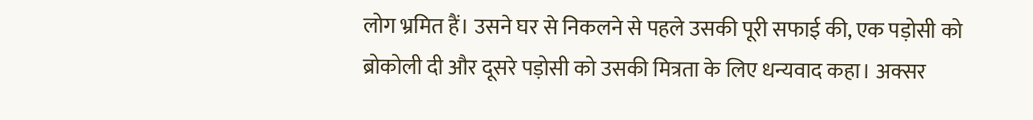लोग भ्रमित हैं। उसने घर से निकलने से पहले उसकी पूरी सफाई की, एक पड़ोसी को ब्रोकोली दी और दूसरे पड़ोसी को उसकी मित्रता के लिए धन्यवाद कहा। अक्सर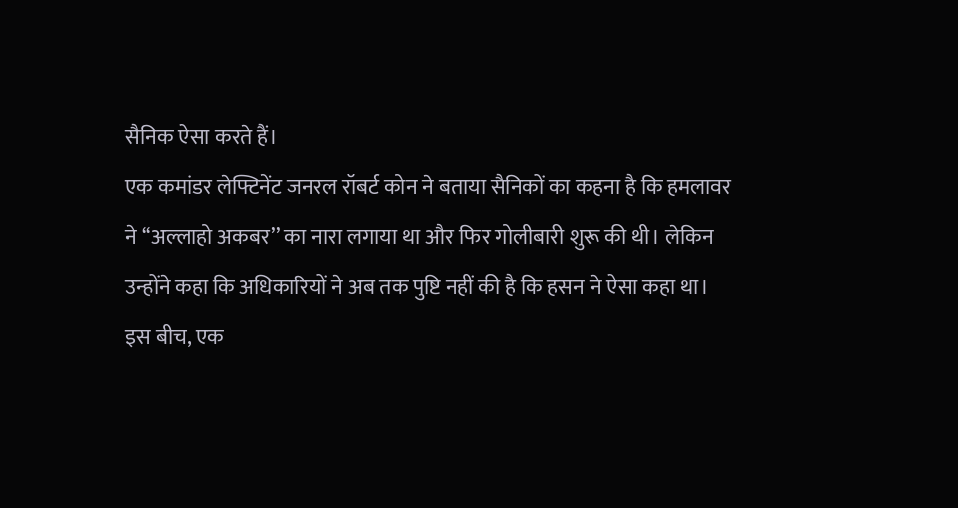सैनिक ऐसा करते हैं।
एक कमांडर लेफ्टिनेंट जनरल रॉबर्ट कोन ने बताया सैनिकों का कहना है कि हमलावर ने ‘‘अल्लाहो अकबर’’ का नारा लगाया था और फिर गोलीबारी शुरू की थी। लेकिन उन्होंने कहा कि अधिकारियों ने अब तक पुष्टि नहीं की है कि हसन ने ऐसा कहा था।
इस बीच, एक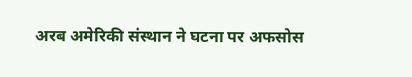अरब अमेरिकी संस्थान ने घटना पर अफसोस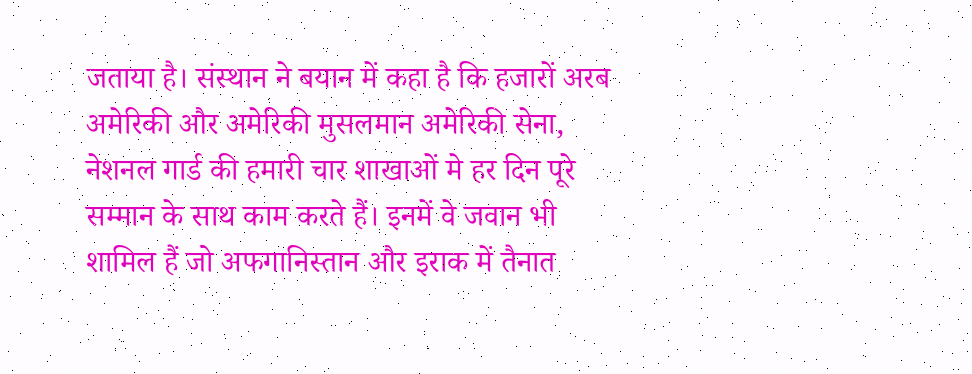जताया है। संस्थान ने बयान में कहा है कि हजारों अरब अमेरिकी और अमेरिकी मुसलमान अमेरिकी सेना, नेशनल गार्ड की हमारी चार शाखाओं मे हर दिन पूरे सम्मान के साथ काम करते हैं। इनमें वे जवान भी शामिल हैं जो अफगानिस्तान और इराक में तैनात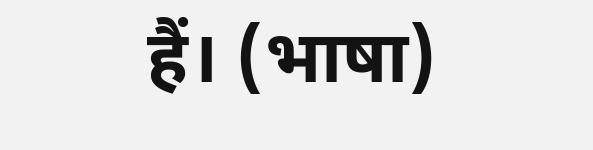हैं। (भाषा)